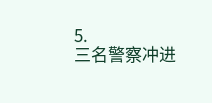5.
三名警察冲进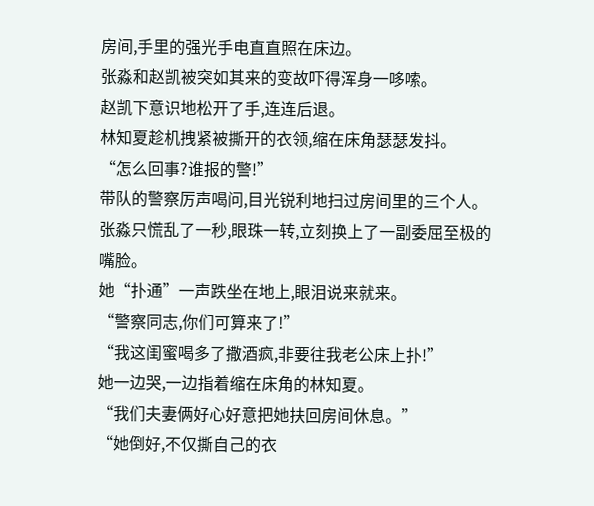房间,手里的强光手电直直照在床边。
张淼和赵凯被突如其来的变故吓得浑身一哆嗦。
赵凯下意识地松开了手,连连后退。
林知夏趁机拽紧被撕开的衣领,缩在床角瑟瑟发抖。
“怎么回事?谁报的警!”
带队的警察厉声喝问,目光锐利地扫过房间里的三个人。
张淼只慌乱了一秒,眼珠一转,立刻换上了一副委屈至极的嘴脸。
她“扑通”一声跌坐在地上,眼泪说来就来。
“警察同志,你们可算来了!”
“我这闺蜜喝多了撒酒疯,非要往我老公床上扑!”
她一边哭,一边指着缩在床角的林知夏。
“我们夫妻俩好心好意把她扶回房间休息。”
“她倒好,不仅撕自己的衣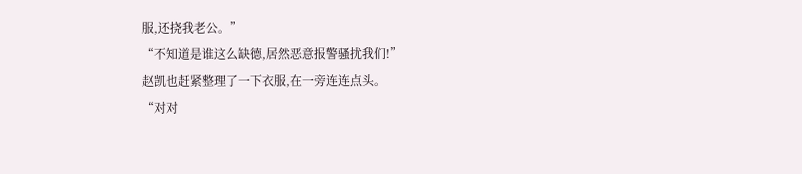服,还挠我老公。”
“不知道是谁这么缺德,居然恶意报警骚扰我们!”
赵凯也赶紧整理了一下衣服,在一旁连连点头。
“对对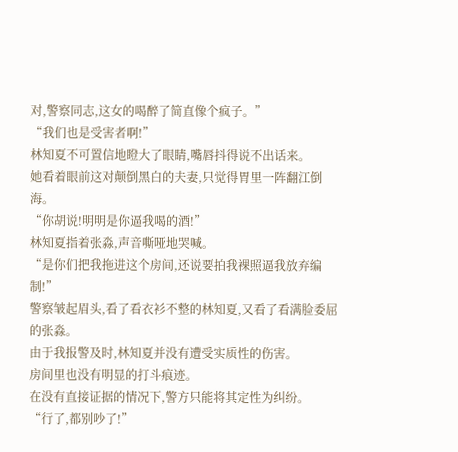对,警察同志,这女的喝醉了简直像个疯子。”
“我们也是受害者啊!”
林知夏不可置信地瞪大了眼睛,嘴唇抖得说不出话来。
她看着眼前这对颠倒黑白的夫妻,只觉得胃里一阵翻江倒海。
“你胡说!明明是你逼我喝的酒!”
林知夏指着张淼,声音嘶哑地哭喊。
“是你们把我拖进这个房间,还说要拍我裸照逼我放弃编制!”
警察皱起眉头,看了看衣衫不整的林知夏,又看了看满脸委屈的张淼。
由于我报警及时,林知夏并没有遭受实质性的伤害。
房间里也没有明显的打斗痕迹。
在没有直接证据的情况下,警方只能将其定性为纠纷。
“行了,都别吵了!”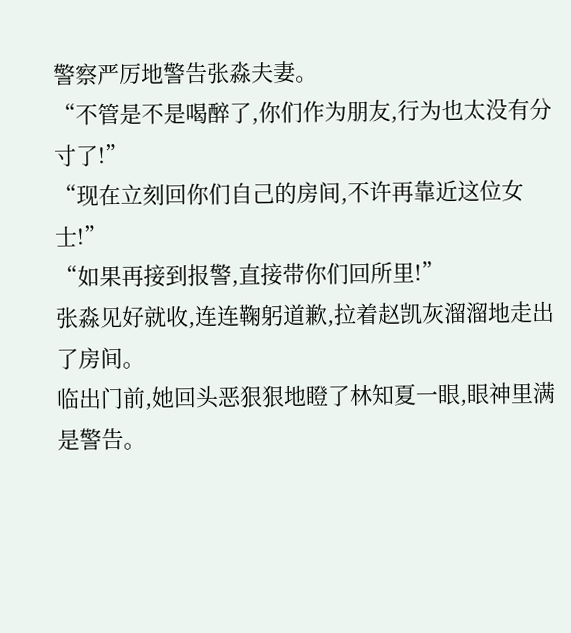警察严厉地警告张淼夫妻。
“不管是不是喝醉了,你们作为朋友,行为也太没有分寸了!”
“现在立刻回你们自己的房间,不许再靠近这位女士!”
“如果再接到报警,直接带你们回所里!”
张淼见好就收,连连鞠躬道歉,拉着赵凯灰溜溜地走出了房间。
临出门前,她回头恶狠狠地瞪了林知夏一眼,眼神里满是警告。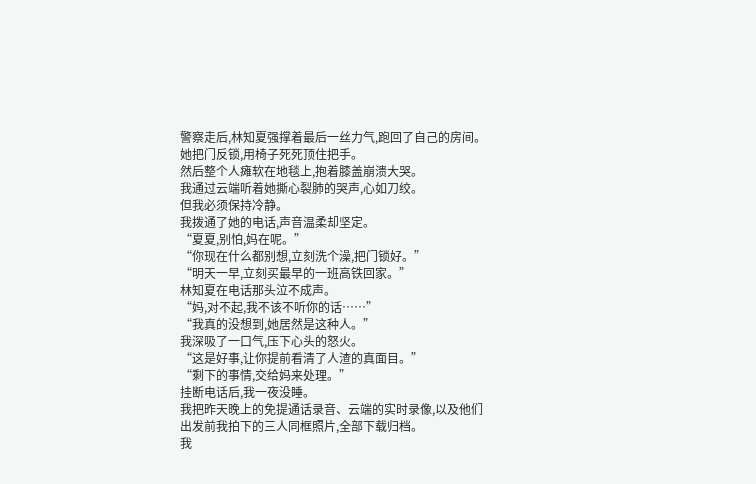警察走后,林知夏强撑着最后一丝力气,跑回了自己的房间。
她把门反锁,用椅子死死顶住把手。
然后整个人瘫软在地毯上,抱着膝盖崩溃大哭。
我通过云端听着她撕心裂肺的哭声,心如刀绞。
但我必须保持冷静。
我拨通了她的电话,声音温柔却坚定。
“夏夏,别怕,妈在呢。”
“你现在什么都别想,立刻洗个澡,把门锁好。”
“明天一早,立刻买最早的一班高铁回家。”
林知夏在电话那头泣不成声。
“妈,对不起,我不该不听你的话……”
“我真的没想到,她居然是这种人。”
我深吸了一口气,压下心头的怒火。
“这是好事,让你提前看清了人渣的真面目。”
“剩下的事情,交给妈来处理。”
挂断电话后,我一夜没睡。
我把昨天晚上的免提通话录音、云端的实时录像,以及他们出发前我拍下的三人同框照片,全部下载归档。
我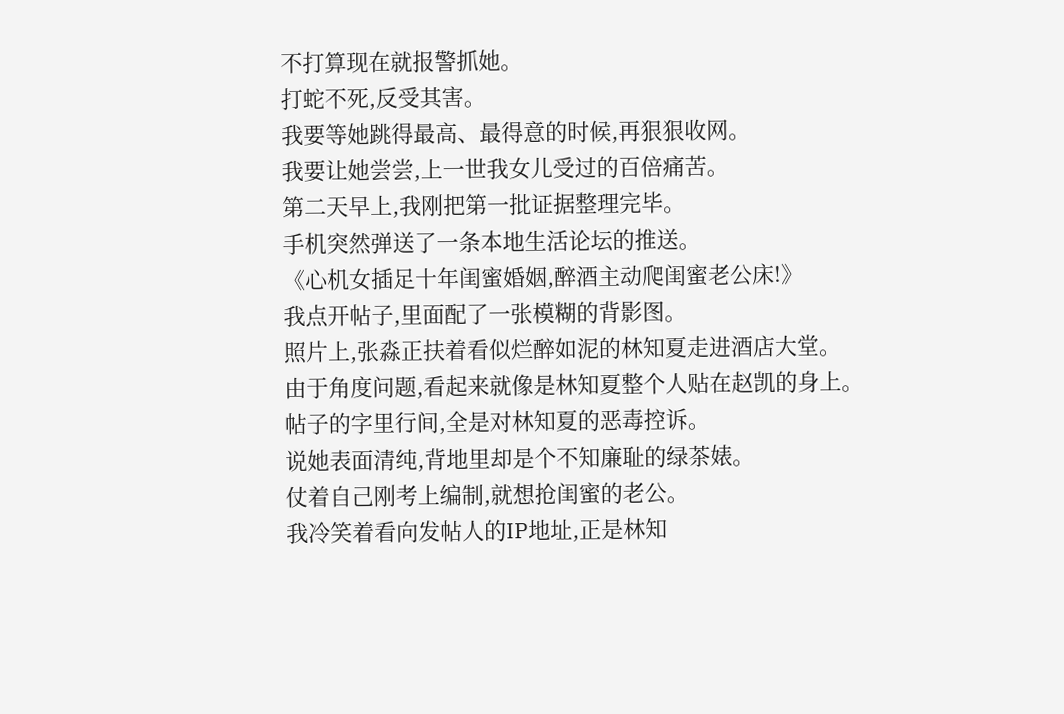不打算现在就报警抓她。
打蛇不死,反受其害。
我要等她跳得最高、最得意的时候,再狠狠收网。
我要让她尝尝,上一世我女儿受过的百倍痛苦。
第二天早上,我刚把第一批证据整理完毕。
手机突然弹送了一条本地生活论坛的推送。
《心机女插足十年闺蜜婚姻,醉酒主动爬闺蜜老公床!》
我点开帖子,里面配了一张模糊的背影图。
照片上,张淼正扶着看似烂醉如泥的林知夏走进酒店大堂。
由于角度问题,看起来就像是林知夏整个人贴在赵凯的身上。
帖子的字里行间,全是对林知夏的恶毒控诉。
说她表面清纯,背地里却是个不知廉耻的绿茶婊。
仗着自己刚考上编制,就想抢闺蜜的老公。
我冷笑着看向发帖人的IP地址,正是林知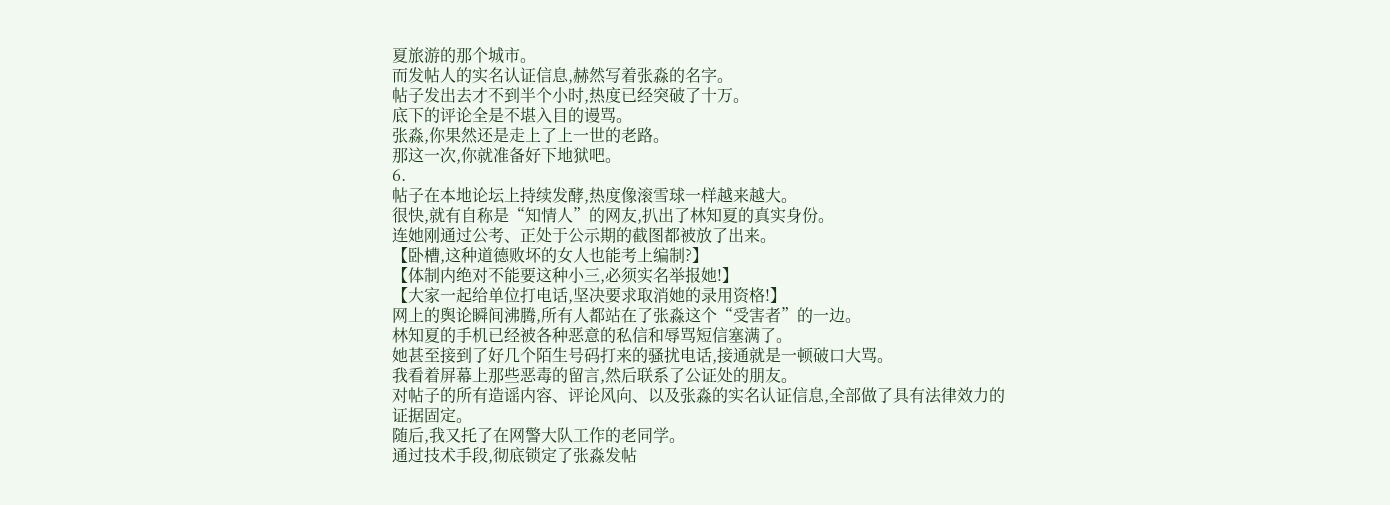夏旅游的那个城市。
而发帖人的实名认证信息,赫然写着张淼的名字。
帖子发出去才不到半个小时,热度已经突破了十万。
底下的评论全是不堪入目的谩骂。
张淼,你果然还是走上了上一世的老路。
那这一次,你就准备好下地狱吧。
6.
帖子在本地论坛上持续发酵,热度像滚雪球一样越来越大。
很快,就有自称是“知情人”的网友,扒出了林知夏的真实身份。
连她刚通过公考、正处于公示期的截图都被放了出来。
【卧槽,这种道德败坏的女人也能考上编制?】
【体制内绝对不能要这种小三,必须实名举报她!】
【大家一起给单位打电话,坚决要求取消她的录用资格!】
网上的舆论瞬间沸腾,所有人都站在了张淼这个“受害者”的一边。
林知夏的手机已经被各种恶意的私信和辱骂短信塞满了。
她甚至接到了好几个陌生号码打来的骚扰电话,接通就是一顿破口大骂。
我看着屏幕上那些恶毒的留言,然后联系了公证处的朋友。
对帖子的所有造谣内容、评论风向、以及张淼的实名认证信息,全部做了具有法律效力的证据固定。
随后,我又托了在网警大队工作的老同学。
通过技术手段,彻底锁定了张淼发帖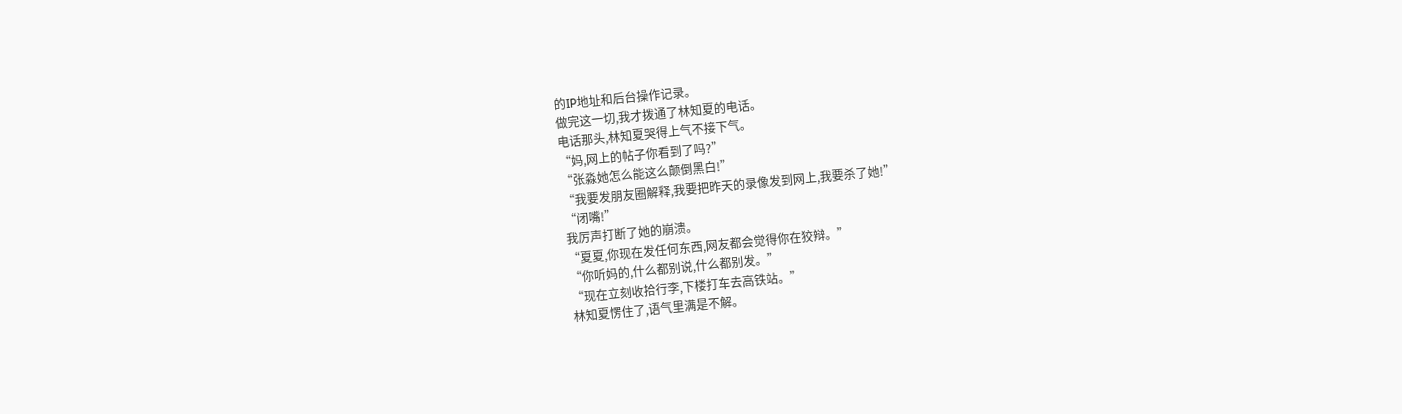的IP地址和后台操作记录。
做完这一切,我才拨通了林知夏的电话。
电话那头,林知夏哭得上气不接下气。
“妈,网上的帖子你看到了吗?”
“张淼她怎么能这么颠倒黑白!”
“我要发朋友圈解释,我要把昨天的录像发到网上,我要杀了她!”
“闭嘴!”
我厉声打断了她的崩溃。
“夏夏,你现在发任何东西,网友都会觉得你在狡辩。”
“你听妈的,什么都别说,什么都别发。”
“现在立刻收拾行李,下楼打车去高铁站。”
林知夏愣住了,语气里满是不解。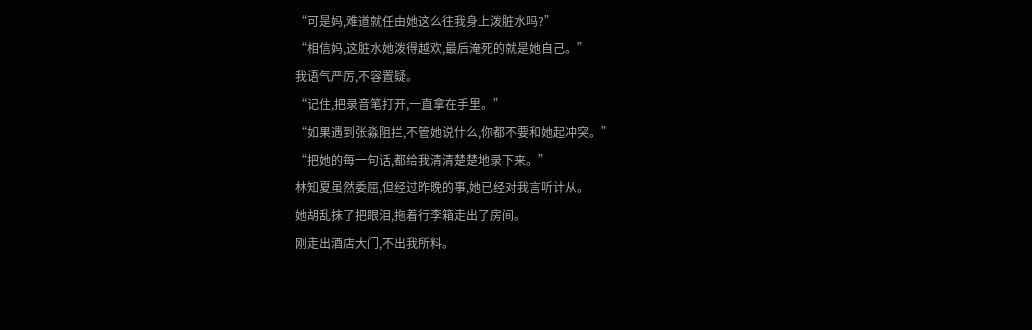“可是妈,难道就任由她这么往我身上泼脏水吗?”
“相信妈,这脏水她泼得越欢,最后淹死的就是她自己。”
我语气严厉,不容置疑。
“记住,把录音笔打开,一直拿在手里。”
“如果遇到张淼阻拦,不管她说什么,你都不要和她起冲突。”
“把她的每一句话,都给我清清楚楚地录下来。”
林知夏虽然委屈,但经过昨晚的事,她已经对我言听计从。
她胡乱抹了把眼泪,拖着行李箱走出了房间。
刚走出酒店大门,不出我所料。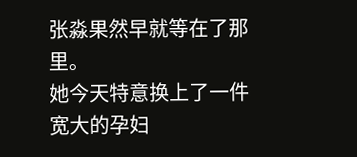张淼果然早就等在了那里。
她今天特意换上了一件宽大的孕妇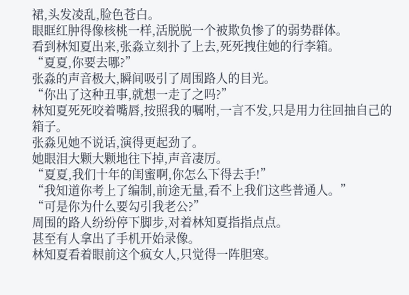裙,头发凌乱,脸色苍白。
眼眶红肿得像核桃一样,活脱脱一个被欺负惨了的弱势群体。
看到林知夏出来,张淼立刻扑了上去,死死拽住她的行李箱。
“夏夏,你要去哪?”
张淼的声音极大,瞬间吸引了周围路人的目光。
“你出了这种丑事,就想一走了之吗?”
林知夏死死咬着嘴唇,按照我的嘱咐,一言不发,只是用力往回抽自己的箱子。
张淼见她不说话,演得更起劲了。
她眼泪大颗大颗地往下掉,声音凄厉。
“夏夏,我们十年的闺蜜啊,你怎么下得去手!”
“我知道你考上了编制,前途无量,看不上我们这些普通人。”
“可是你为什么要勾引我老公?”
周围的路人纷纷停下脚步,对着林知夏指指点点。
甚至有人拿出了手机开始录像。
林知夏看着眼前这个疯女人,只觉得一阵胆寒。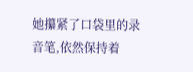她攥紧了口袋里的录音笔,依然保持着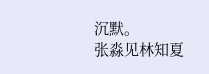沉默。
张淼见林知夏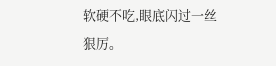软硬不吃,眼底闪过一丝狠厉。